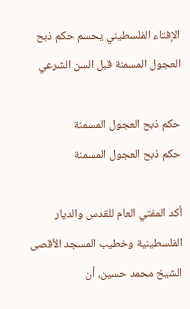الإفتاء الفلسطيني يحسم حكم ذبح العجول المسمنة قبل السن الشرعي

حكم ذبح العجول المسمنة
حكم ذبح العجول المسمنة

أكد المفتي العام للقدس والديار الفلسطينية وخطيب المسجد الأقصى الشيخ محمد حسين، أن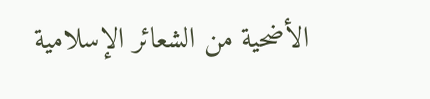الأضحية من الشعائر الإسلامية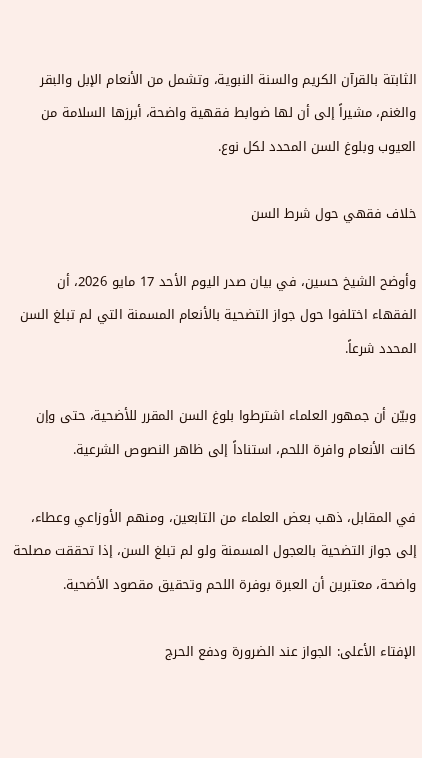الثابتة بالقرآن الكريم والسنة النبوية، وتشمل من الأنعام الإبل والبقر والغنم، مشيراً إلى أن لها ضوابط فقهية واضحة، أبرزها السلامة من العيوب وبلوغ السن المحدد لكل نوع.

خلاف فقهي حول شرط السن

وأوضح الشيخ حسين، في بيان صدر اليوم الأحد 17 مايو 2026، أن الفقهاء اختلفوا حول جواز التضحية بالأنعام المسمنة التي لم تبلغ السن المحدد شرعاً.

وبيّن أن جمهور العلماء اشترطوا بلوغ السن المقرر للأضحية، حتى وإن كانت الأنعام وافرة اللحم، استناداً إلى ظاهر النصوص الشرعية.

في المقابل، ذهب بعض العلماء من التابعين، ومنهم الأوزاعي وعطاء، إلى جواز التضحية بالعجول المسمنة ولو لم تبلغ السن، إذا تحققت مصلحة واضحة، معتبرين أن العبرة بوفرة اللحم وتحقيق مقصود الأضحية.

الإفتاء الأعلى: الجواز عند الضرورة ودفع الحرج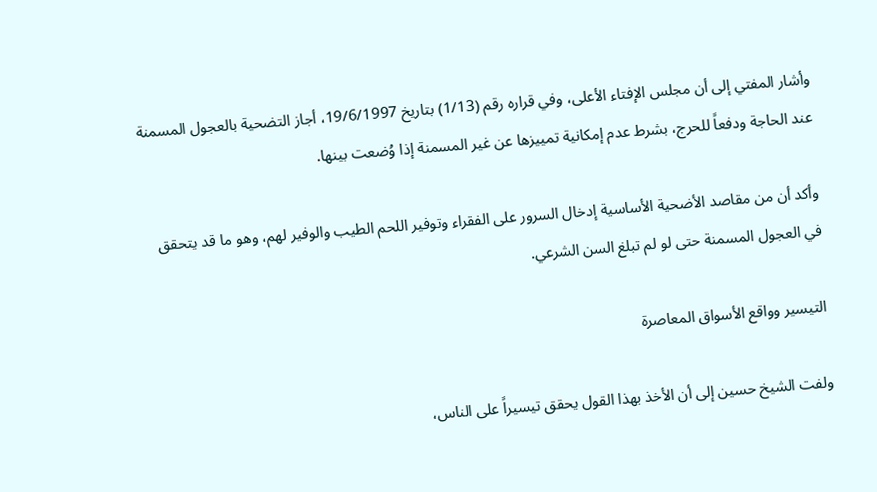وأشار المفتي إلى أن مجلس الإفتاء الأعلى، وفي قراره رقم (1/13) بتاريخ 19/6/1997، أجاز التضحية بالعجول المسمنة عند الحاجة ودفعاً للحرج، بشرط عدم إمكانية تمييزها عن غير المسمنة إذا وُضعت بينها.

وأكد أن من مقاصد الأضحية الأساسية إدخال السرور على الفقراء وتوفير اللحم الطيب والوفير لهم، وهو ما قد يتحقق في العجول المسمنة حتى لو لم تبلغ السن الشرعي.

التيسير وواقع الأسواق المعاصرة

ولفت الشيخ حسين إلى أن الأخذ بهذا القول يحقق تيسيراً على الناس،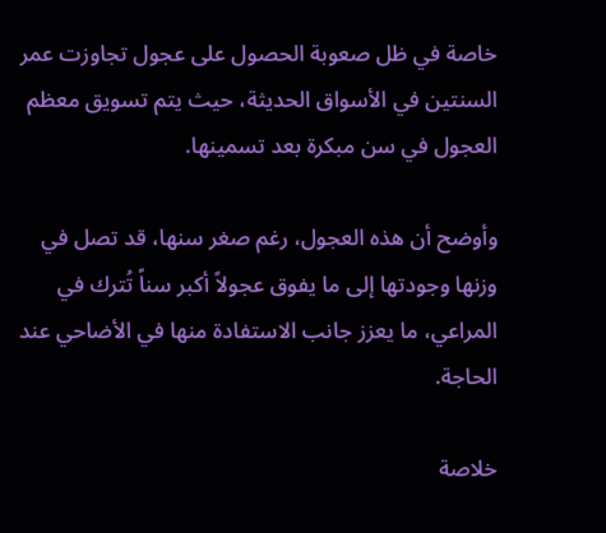خاصة في ظل صعوبة الحصول على عجول تجاوزت عمر السنتين في الأسواق الحديثة، حيث يتم تسويق معظم العجول في سن مبكرة بعد تسمينها.

وأوضح أن هذه العجول، رغم صغر سنها، قد تصل في وزنها وجودتها إلى ما يفوق عجولاً أكبر سناً تُترك في المراعي، ما يعزز جانب الاستفادة منها في الأضاحي عند الحاجة.

خلاصة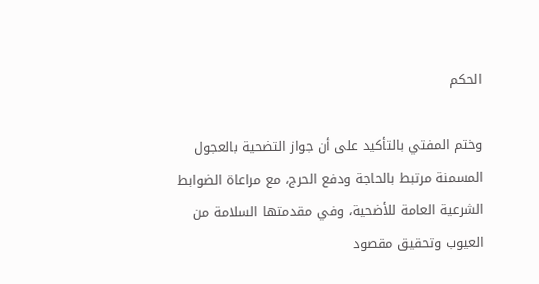الحكم

وختم المفتي بالتأكيد على أن جواز التضحية بالعجول المسمنة مرتبط بالحاجة ودفع الحرج، مع مراعاة الضوابط الشرعية العامة للأضحية، وفي مقدمتها السلامة من العيوب وتحقيق مقصود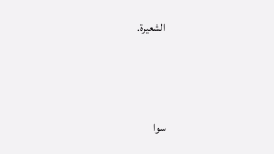الشعيرة.



سوا